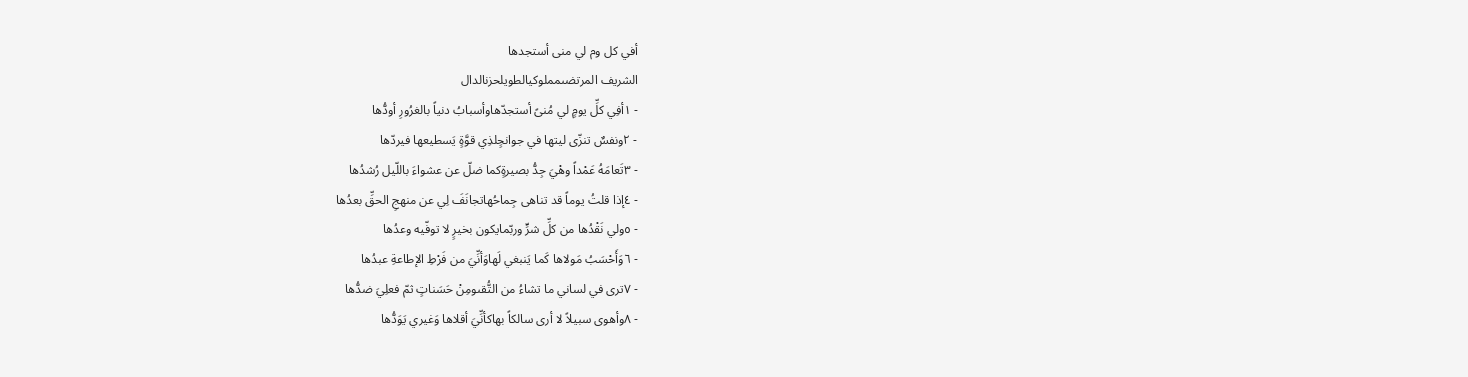أفي كل وم لي منى أستجدها
الشريف المرتضىمملوكيالطويلحزنالدال
- ١أفِي كلِّ يومٍ لي مُنىً أستجدّهاوأسبابُ دنياً بالغرُورِ أودُّها
- ٢ونفسٌ تنزّى ليتها في جوانحٍلذِي قوَّةٍ يَسطيعها فيردّها
- ٣تَعامَهُ عَمْداً وهْيَ جِدُّ بصيرةٍكما ضلّ عن عشواءَ باللّيل رُشدُها
- ٤إذا قلتُ يوماً قد تناهى جِماحُهاتجانَفَ لِي عن منهجِ الحقِّ بعدُها
- ٥ولي نَقْدُها من كلِّ شرٍّ وربّمايكون بخيرٍ لا توفّيه وعدُها
- ٦وَأَحْسَبُ مَولاها كَما يَنبغي لَهاوَأنِّيَ من فَرْطِ الإطاعةِ عبدُها
- ٧ترى في لساني ما تشاءُ من التُّقىومِنْ حَسَناتٍ ثمّ فعلِيَ ضدُّها
- ٨وأهوى سبيلاً لا أرى سالكاً بهاكأنِّيَ أقلاها وَغيري يَوَدُّها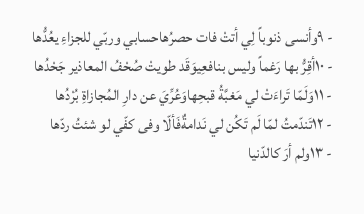- ٩وأنسى ذنوباً لِي أتتْ فات حصرُهاحسابي وربّي للجزاءِ يعُدُّها
- ١٠أقِرُّ بها رَغماً وليس بنافعِيوَقَد طويتْ صُحْفُ المعاذير جَحْدُها
- ١١وَلَمّا تَراءَتْ لي مَغبَّةُ قبحِهاوَعُرِّيَ عن دارِ المُجازاةِ بُرْدُها
- ١٢تَندّمتُ لمّا لَم تَكُن لي نَدامةٌفَألّا وفى كفّي لو شئتُ ردّها
- ١٣ولم أرَ كالدّنيا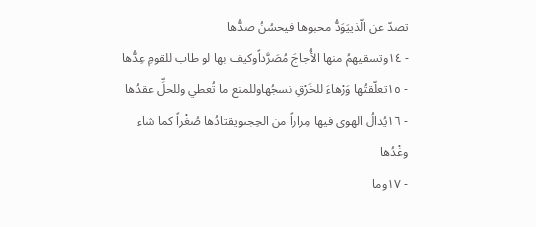تصدّ عن الّذييَوَدُّ محبوها فيحسُنُ صدُّها
- ١٤وتسقيهمُ منها الأُجاجَ مُصَرَّداًوكيف بها لو طاب للقومِ عِدُّها
- ١٥تعلّقتُها وَرْهاءَ للخَرْقِ نسجُهاوللمنع ما تُعطي وللحلِّ عقدُها
- ١٦يُدالُ الهوى فيها مِراراً من الحِجىويقتادُها صُغْراً كما شاء وغْدُها
- ١٧وما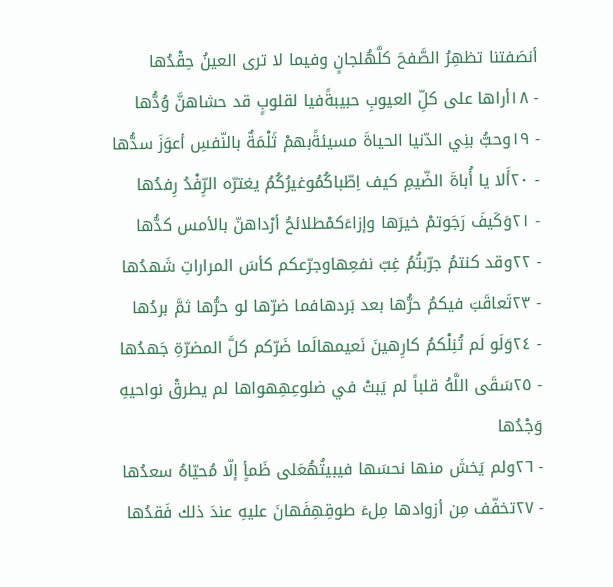أنصَفتنا تظهِرُ الصَّفحَ كلَّهُلجانٍ وفيما لا ترى العينُ حِقْدُها
- ١٨أراها على كلِّ العيوبِ حبيبةًفيا لقلوبٍ قد حشاهنَّ وُدُّها
- ١٩وحبُّ بنِي الدّنيا الحياةَ مسيئةًبهمْ ثَلْمَةٌ بالنّفسِ أعوَزَ سدُّها
- ٢٠أَلا يا أُباةَ الضّيمِ كيف اِطّباكُمُوغيرُكُمُ يغترّه الرِّفْدُ رِفدُها
- ٢١وَكَيفَ رَجَوتمْ خيرَها وإزاءَكمْطلائحُ أرْداهنّ بالأمس كدُّها
- ٢٢وقد كنتمُ جرّبتُمُ غِبّ نفعِهاوجرّعكم كأسَ المراراتِ شَهدُها
- ٢٣تَعاقَبَ فيكمُ حرُّها بعد بَردهافما ضرّها لو حرُّها ثمَّ بردُها
- ٢٤وَلَو لَم تُنِلْكمُ كارِهينَ نَعيمهالَما ضَرّكم كلَّ المضرّةِ جَهدُها
- ٢٥سَقَى اللَّهُ قلباً لم يَبتْ في ضلوعِهِهواها لم يطرقْ نواحيهِ وَجْدُها
- ٢٦ولم يَخشَ منها نحسَها فيبيتُهُعَلى ظَمأٍ إلّا مُحيّاهُ سعدُها
- ٢٧تخفّف مِن أزوادها مِلءَ طوقِهِفَهانَ عليهِ عندَ ذلك فَقدُها